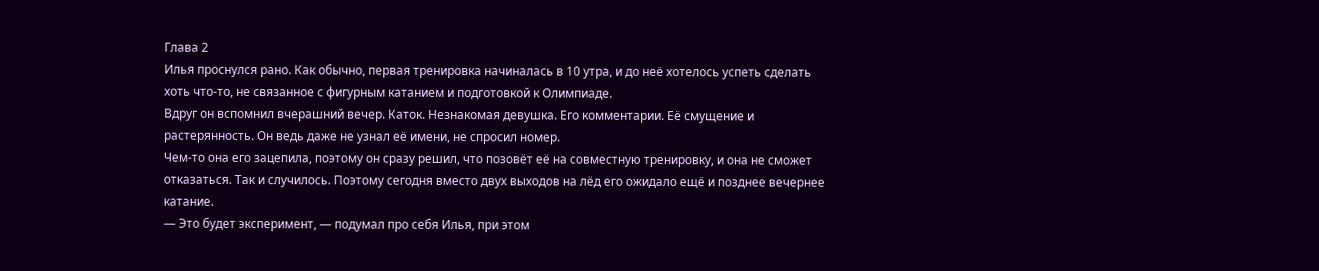Глава 2
Илья проснулся рано. Как обычно, первая тренировка начиналась в 10 утра, и до неё хотелось успеть сделать хоть что-то, не связанное с фигурным катанием и подготовкой к Олимпиаде.
Вдруг он вспомнил вчерашний вечер. Каток. Незнакомая девушка. Его комментарии. Её смущение и растерянность. Он ведь даже не узнал её имени, не спросил номер.
Чем-то она его зацепила, поэтому он сразу решил, что позовёт её на совместную тренировку, и она не сможет отказаться. Так и случилось. Поэтому сегодня вместо двух выходов на лёд его ожидало ещё и позднее вечернее катание.
— Это будет эксперимент, — подумал про себя Илья, при этом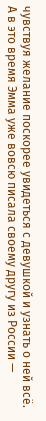чувствуя желание поскорее увидеться с девушкой и узнать о ней всё.
А в это время Эмма уже вовсю писала своему другу из России —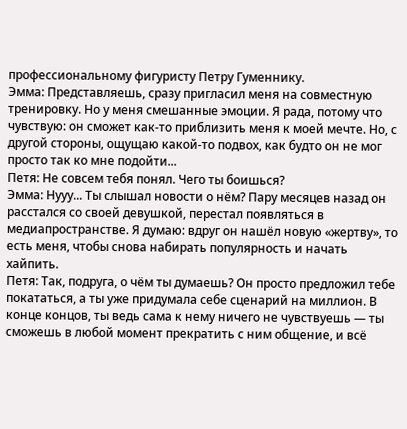профессиональному фигуристу Петру Гуменнику.
Эмма: Представляешь, сразу пригласил меня на совместную тренировку. Но у меня смешанные эмоции. Я рада, потому что чувствую: он сможет как-то приблизить меня к моей мечте. Но, с другой стороны, ощущаю какой-то подвох, как будто он не мог просто так ко мне подойти...
Петя: Не совсем тебя понял. Чего ты боишься?
Эмма: Нууу... Ты слышал новости о нём? Пару месяцев назад он расстался со своей девушкой, перестал появляться в медиапространстве. Я думаю: вдруг он нашёл новую «жертву», то есть меня, чтобы снова набирать популярность и начать хайпить.
Петя: Так, подруга, о чём ты думаешь? Он просто предложил тебе покататься, а ты уже придумала себе сценарий на миллион. В конце концов, ты ведь сама к нему ничего не чувствуешь — ты сможешь в любой момент прекратить с ним общение, и всё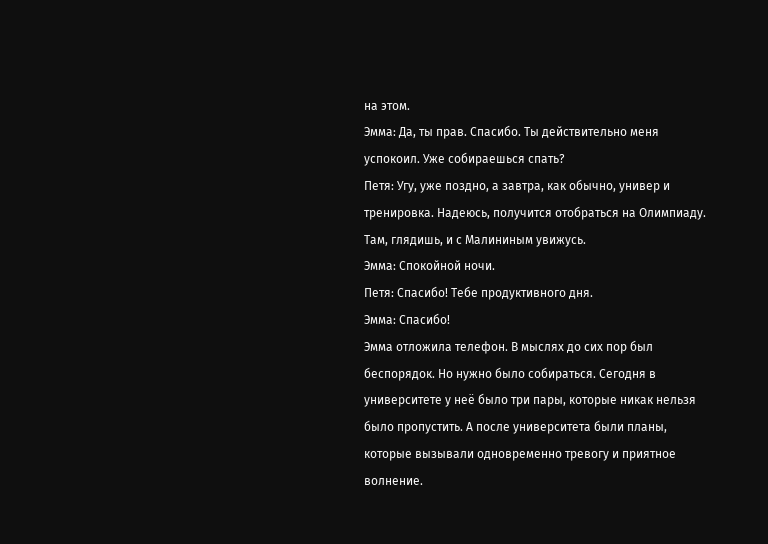на этом.
Эмма: Да, ты прав. Спасибо. Ты действительно меня успокоил. Уже собираешься спать?
Петя: Угу, уже поздно, а завтра, как обычно, универ и тренировка. Надеюсь, получится отобраться на Олимпиаду. Там, глядишь, и с Малининым увижусь.
Эмма: Спокойной ночи.
Петя: Спасибо! Тебе продуктивного дня.
Эмма: Спасибо!
Эмма отложила телефон. В мыслях до сих пор был беспорядок. Но нужно было собираться. Сегодня в университете у неё было три пары, которые никак нельзя было пропустить. А после университета были планы, которые вызывали одновременно тревогу и приятное волнение.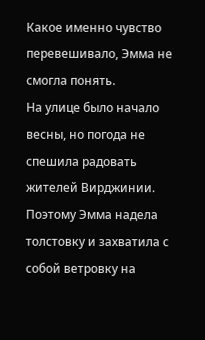Какое именно чувство перевешивало, Эмма не смогла понять.
На улице было начало весны, но погода не спешила радовать жителей Вирджинии. Поэтому Эмма надела толстовку и захватила с собой ветровку на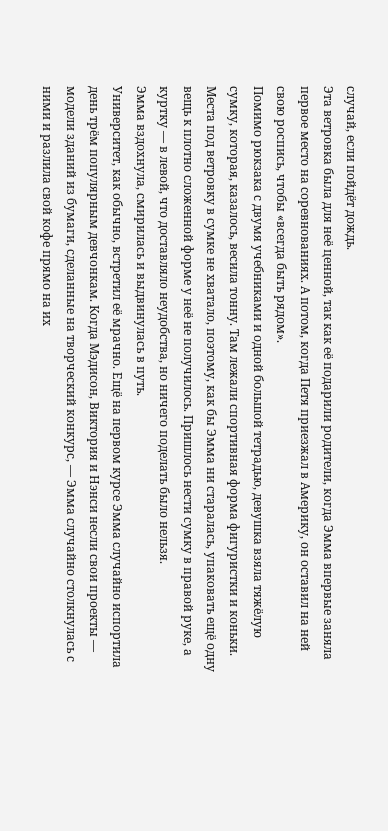случай, если пойдёт дождь.
Эта ветровка была для неё ценной, так как её подарили родители, когда Эмма впервые заняла первое место на соревнованиях. А потом, когда Петя приезжал в Америку, он оставил на ней свою роспись, чтобы «всегда быть рядом».
Помимо рюкзака с двумя учебниками и одной большой тетрадью, девушка взяла тяжёлую сумку, которая, казалось, весила тонну. Там лежали спортивная форма фигуристки и коньки. Места под ветровку в сумке не хватало, поэтому, как бы Эмма ни старалась, упаковать ещё одну вещь к плотно сложенной форме у неё не получилось. Пришлось нести сумку в правой руке, а куртку — в левой, что доставляло неудобства, но ничего поделать было нельзя.
Эмма вздохнула, смирилась и выдвинулась в путь.
Университет, как обычно, встретил её мрачно. Ещё на первом курсе Эмма случайно испортила день трём популярным девчонкам. Когда Мэдисон, Виктория и Нэнси несли свои проекты — модели зданий из бумаги, сделанные на творческий конкурс, — Эмма случайно столкнулась с ними и разлила свой кофе прямо на их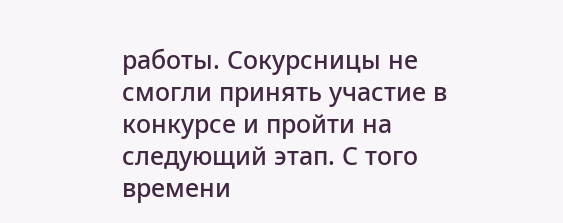работы. Сокурсницы не смогли принять участие в конкурсе и пройти на следующий этап. С того времени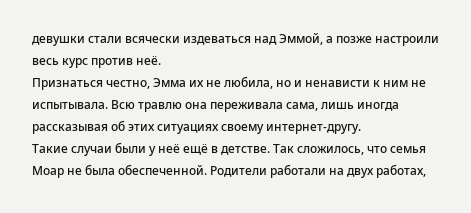девушки стали всячески издеваться над Эммой, а позже настроили весь курс против неё.
Признаться честно, Эмма их не любила, но и ненависти к ним не испытывала. Всю травлю она переживала сама, лишь иногда рассказывая об этих ситуациях своему интернет-другу.
Такие случаи были у неё ещё в детстве. Так сложилось, что семья Моар не была обеспеченной. Родители работали на двух работах,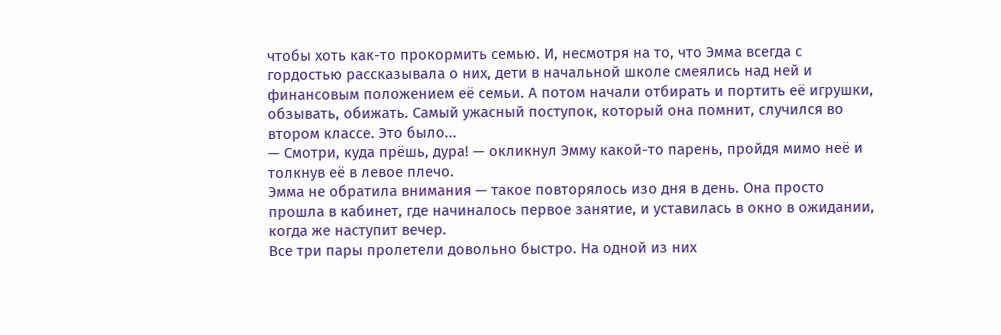чтобы хоть как-то прокормить семью. И, несмотря на то, что Эмма всегда с гордостью рассказывала о них, дети в начальной школе смеялись над ней и финансовым положением её семьи. А потом начали отбирать и портить её игрушки, обзывать, обижать. Самый ужасный поступок, который она помнит, случился во втором классе. Это было...
— Смотри, куда прёшь, дура! — окликнул Эмму какой-то парень, пройдя мимо неё и толкнув её в левое плечо.
Эмма не обратила внимания — такое повторялось изо дня в день. Она просто прошла в кабинет, где начиналось первое занятие, и уставилась в окно в ожидании, когда же наступит вечер.
Все три пары пролетели довольно быстро. На одной из них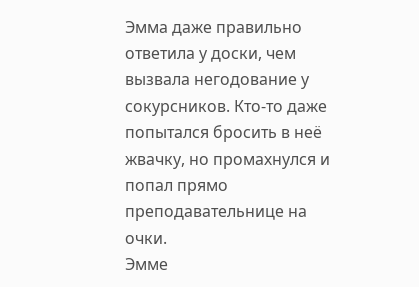Эмма даже правильно ответила у доски, чем вызвала негодование у сокурсников. Кто-то даже попытался бросить в неё жвачку, но промахнулся и попал прямо преподавательнице на очки.
Эмме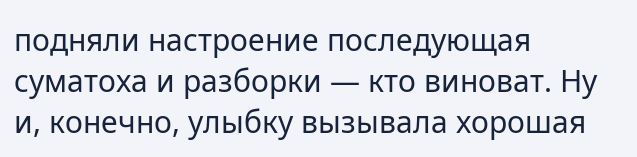подняли настроение последующая суматоха и разборки — кто виноват. Ну и, конечно, улыбку вызывала хорошая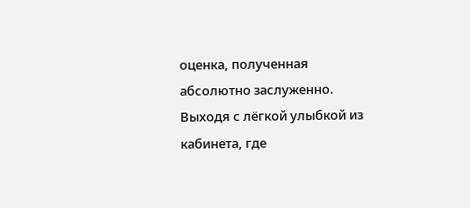оценка, полученная абсолютно заслуженно.
Выходя с лёгкой улыбкой из кабинета, где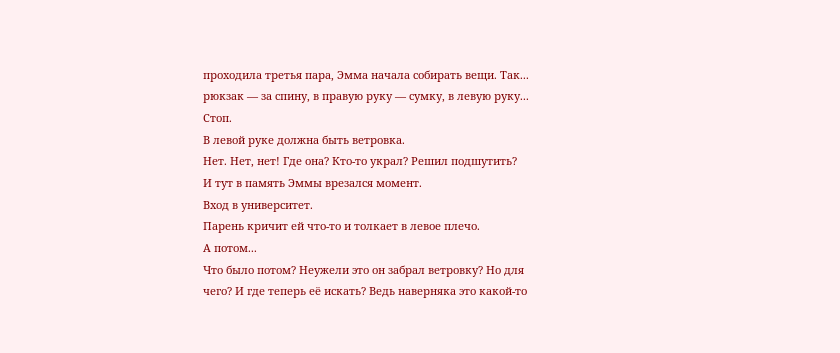проходила третья пара, Эмма начала собирать вещи. Так... рюкзак — за спину, в правую руку — сумку, в левую руку...
Стоп.
В левой руке должна быть ветровка.
Нет. Нет, нет! Где она? Кто-то украл? Решил подшутить?
И тут в память Эммы врезался момент.
Вход в университет.
Парень кричит ей что-то и толкает в левое плечо.
А потом...
Что было потом? Неужели это он забрал ветровку? Но для чего? И где теперь её искать? Ведь наверняка это какой-то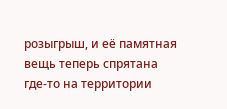розыгрыш, и её памятная вещь теперь спрятана где-то на территории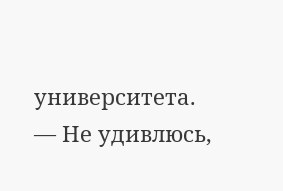университета.
— Не удивлюсь,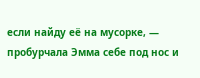если найду её на мусорке, — пробурчала Эмма себе под нос и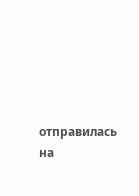отправилась на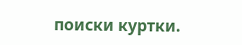поиски куртки.